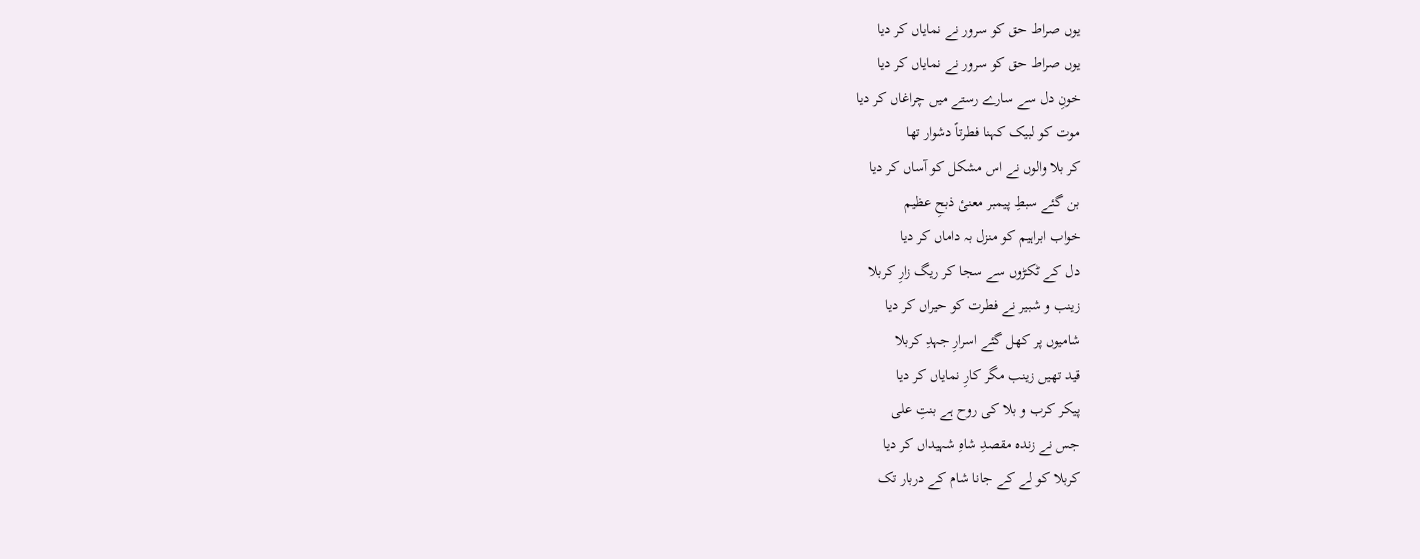یوں صراط حق کو سرور نے نمایاں کر دیا
یوں صراط حق کو سرور نے نمایاں کر دیا
خونِ دل سے سارے رستے میں چراغاں کر دیا
موت کو لبیک کہنا فطرتاً دشوار تھا
کر بلا والوں نے اس مشکل کو آساں کر دیا
بن گئے سبطِ پیمبر معنیٔ ذبحِ عظیم
خواب ابراہیم کو منزل بہ داماں کر دیا
دل کے ٹکڑوں سے سجا کر ریگ زارِ کربلا
زینب و شبیر نے فطرت کو حیراں کر دیا
شامیوں پر کھل گئے اسرارِ جہدِ کربلا
قید تھیں زینب مگر کارِ نمایاں کر دیا
پیکر کرب و بلا کی روح ہے بنتِ علی
جس نے زندہ مقصدِ شاہِ شہیداں کر دیا
کربلا کو لے کے جانا شام کے دربار تک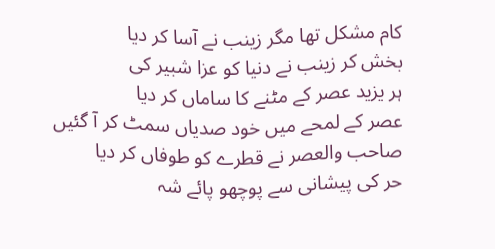کام مشکل تھا مگر زینب نے آسا کر دیا
بخش کر زینب نے دنیا کو عزا شبیر کی
ہر یزید عصر کے مٹنے کا ساماں کر دیا
عصر کے لمحے میں خود صدیاں سمٹ کر آ گئیں
صاحب والعصر نے قطرے کو طوفاں کر دیا
حر کی پیشانی سے پوچھو پائے شہ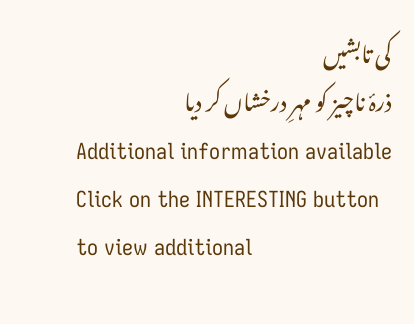کی تابشیں
ذرۂ ناچیز کو مہرِ درخشاں کر دیا
Additional information available
Click on the INTERESTING button to view additional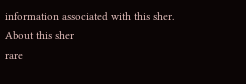information associated with this sher.
About this sher
rare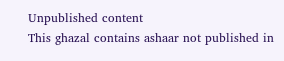Unpublished content
This ghazal contains ashaar not published in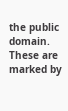the public domain. These are marked by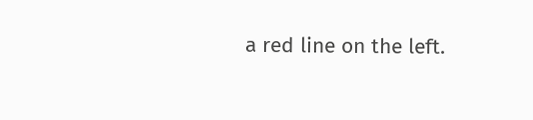a red line on the left.